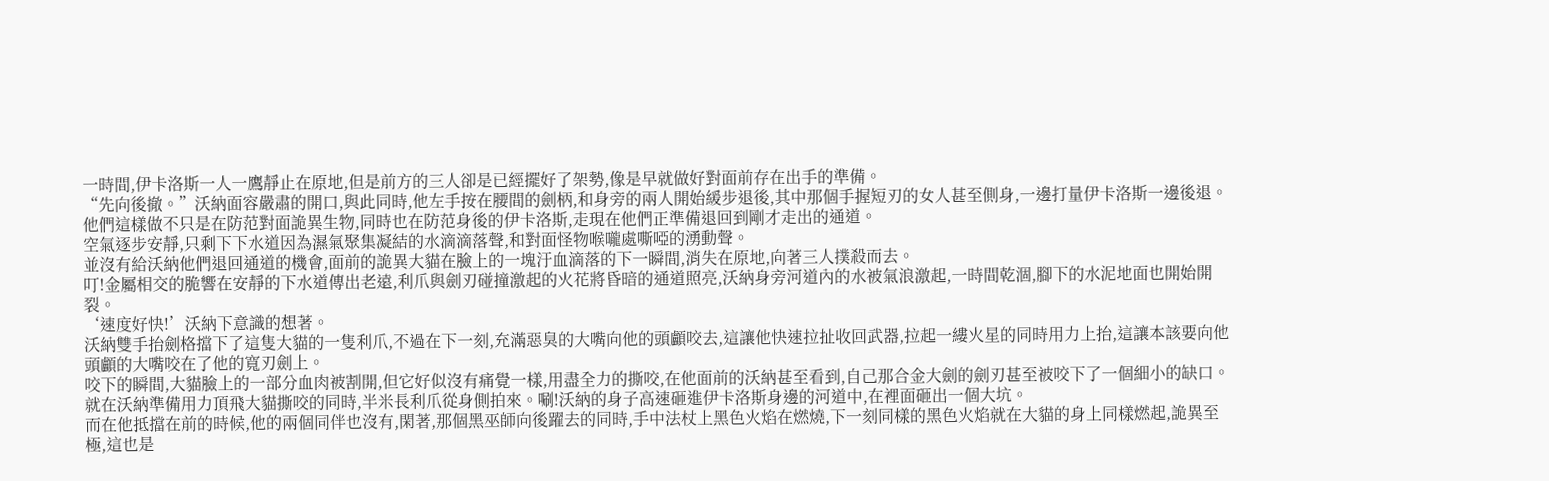一時間,伊卡洛斯一人一鷹靜止在原地,但是前方的三人卻是已經擺好了架勢,像是早就做好對面前存在出手的準備。
“先向後撤。”沃納面容嚴肅的開口,與此同時,他左手按在腰間的劍柄,和身旁的兩人開始緩步退後,其中那個手握短刃的女人甚至側身,一邊打量伊卡洛斯一邊後退。
他們這樣做不只是在防范對面詭異生物,同時也在防范身後的伊卡洛斯,走現在他們正準備退回到剛才走出的通道。
空氣逐步安靜,只剩下下水道因為濕氣聚集凝結的水滴滴落聲,和對面怪物喉嚨處嘶啞的湧動聲。
並沒有給沃納他們退回通道的機會,面前的詭異大貓在臉上的一塊汙血滴落的下一瞬間,消失在原地,向著三人撲殺而去。
叮!金屬相交的脆響在安靜的下水道傳出老遠,利爪與劍刃碰撞激起的火花將昏暗的通道照亮,沃納身旁河道內的水被氣浪激起,一時間乾涸,腳下的水泥地面也開始開裂。
‘速度好快!’沃納下意識的想著。
沃納雙手抬劍格擋下了這隻大貓的一隻利爪,不過在下一刻,充滿惡臭的大嘴向他的頭顱咬去,這讓他快速拉扯收回武器,拉起一縷火星的同時用力上抬,這讓本該要向他頭顱的大嘴咬在了他的寬刃劍上。
咬下的瞬間,大貓臉上的一部分血肉被割開,但它好似沒有痛覺一樣,用盡全力的撕咬,在他面前的沃納甚至看到,自己那合金大劍的劍刃甚至被咬下了一個細小的缺口。
就在沃納準備用力頂飛大貓撕咬的同時,半米長利爪從身側拍來。唰!沃納的身子高速砸進伊卡洛斯身邊的河道中,在裡面砸出一個大坑。
而在他抵擋在前的時候,他的兩個同伴也沒有,閑著,那個黑巫師向後躍去的同時,手中法杖上黑色火焰在燃燒,下一刻同樣的黑色火焰就在大貓的身上同樣燃起,詭異至極,這也是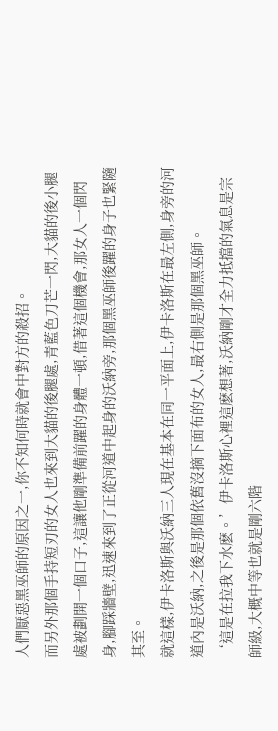人們厭惡黑巫師的原因之一,你不知何時就會中對方的殺招。
而另外那個手持短刃的女人也來到大貓的後腿處,青藍色刀芒一閃,大貓的後小腿處被劃開一個口子,這讓他剛準備前躍的身體一頓,借著這個機會,那女人一個閃身,腳踩牆壁,迅速來到了正從河道中起身的沃納旁,那個黑巫師後躍的身子也緊隨其至。
就這樣,伊卡洛斯與沃納三人現在基本在同一平面上,伊卡洛斯在最左側,身旁的河道內是沃納,之後是那個依舊沒摘下面布的女人,最右側是那個黑巫師。
‘這是在拉我下水麽。’伊卡洛斯心裡這麽想著,沃納剛才全力抵擋的氣息是宗師級,大概中等也就是剛六階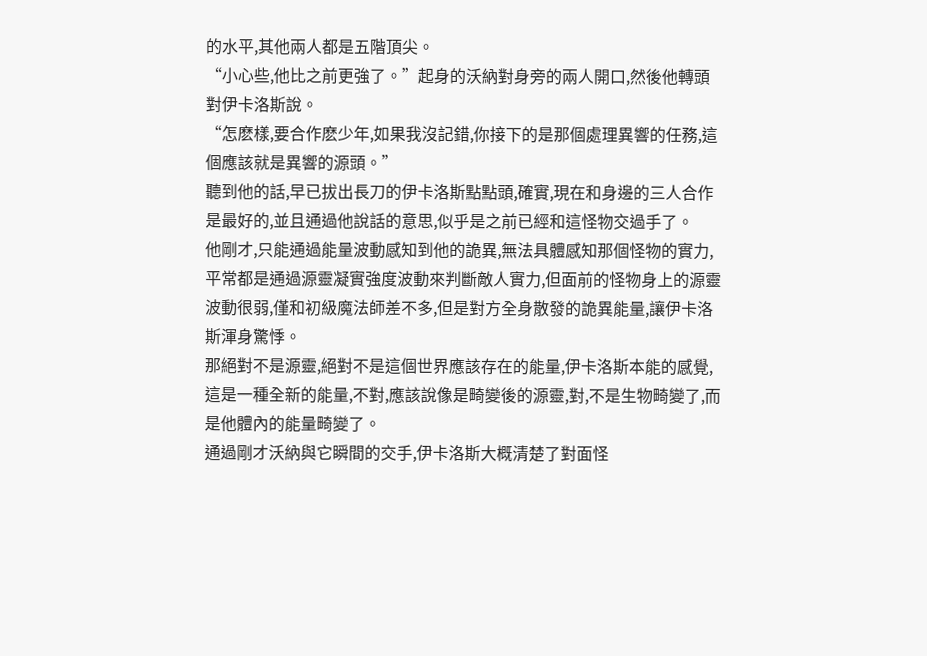的水平,其他兩人都是五階頂尖。
“小心些,他比之前更強了。”起身的沃納對身旁的兩人開口,然後他轉頭對伊卡洛斯說。
“怎麽樣,要合作麽少年,如果我沒記錯,你接下的是那個處理異響的任務,這個應該就是異響的源頭。”
聽到他的話,早已拔出長刀的伊卡洛斯點點頭,確實,現在和身邊的三人合作是最好的,並且通過他說話的意思,似乎是之前已經和這怪物交過手了。
他剛才,只能通過能量波動感知到他的詭異,無法具體感知那個怪物的實力,平常都是通過源靈凝實強度波動來判斷敵人實力,但面前的怪物身上的源靈波動很弱,僅和初級魔法師差不多,但是對方全身散發的詭異能量,讓伊卡洛斯渾身驚悸。
那絕對不是源靈,絕對不是這個世界應該存在的能量,伊卡洛斯本能的感覺,這是一種全新的能量,不對,應該說像是畸變後的源靈,對,不是生物畸變了,而是他體內的能量畸變了。
通過剛才沃納與它瞬間的交手,伊卡洛斯大概清楚了對面怪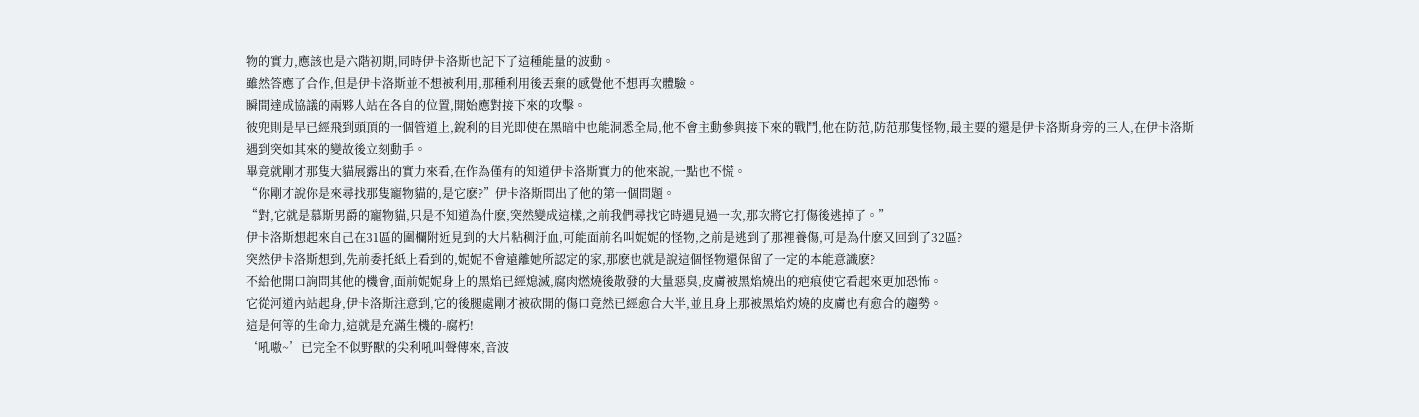物的實力,應該也是六階初期,同時伊卡洛斯也記下了這種能量的波動。
雖然答應了合作,但是伊卡洛斯並不想被利用,那種利用後丟棄的感覺他不想再次體驗。
瞬間達成協議的兩夥人站在各自的位置,開始應對接下來的攻擊。
彼兜則是早已經飛到頭頂的一個管道上,銳利的目光即使在黑暗中也能洞悉全局,他不會主動參與接下來的戰鬥,他在防范,防范那隻怪物,最主要的還是伊卡洛斯身旁的三人,在伊卡洛斯遇到突如其來的變故後立刻動手。
畢竟就剛才那隻大貓展露出的實力來看,在作為僅有的知道伊卡洛斯實力的他來說,一點也不慌。
“你剛才說你是來尋找那隻寵物貓的,是它麽?”伊卡洛斯問出了他的第一個問題。
“對,它就是慕斯男爵的寵物貓,只是不知道為什麽,突然變成這樣,之前我們尋找它時遇見過一次,那次將它打傷後逃掉了。”
伊卡洛斯想起來自己在31區的圍欄附近見到的大片粘稠汙血,可能面前名叫妮妮的怪物,之前是逃到了那裡養傷,可是為什麽又回到了32區?
突然伊卡洛斯想到,先前委托紙上看到的,妮妮不會遠離她所認定的家,那麽也就是說這個怪物還保留了一定的本能意識麽?
不給他開口詢問其他的機會,面前妮妮身上的黑焰已經熄滅,腐肉燃燒後散發的大量惡臭,皮膚被黑焰燒出的疤痕使它看起來更加恐怖。
它從河道內站起身,伊卡洛斯注意到,它的後腿處剛才被砍開的傷口竟然已經愈合大半,並且身上那被黑焰灼燒的皮膚也有愈合的趨勢。
這是何等的生命力,這就是充滿生機的-腐朽!
‘吼嗷~’已完全不似野獸的尖利吼叫聲傳來,音波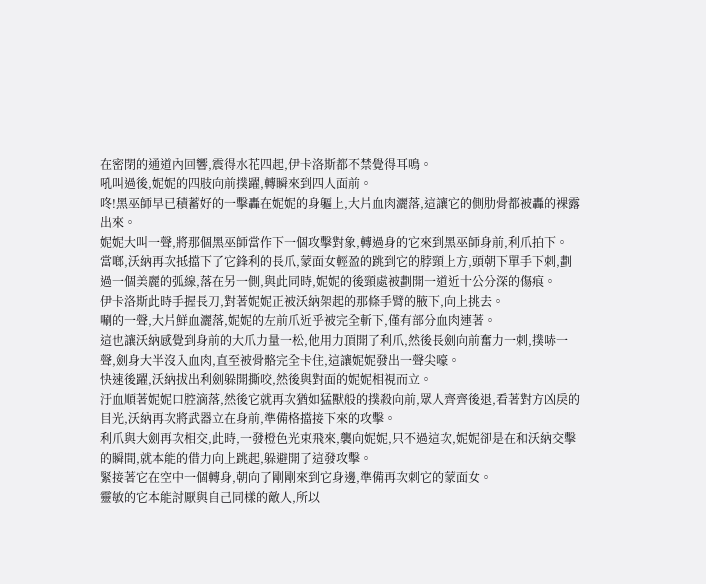在密閉的通道內回響,震得水花四起,伊卡洛斯都不禁覺得耳鳴。
吼叫過後,妮妮的四肢向前撲躍,轉瞬來到四人面前。
咚!黑巫師早已積蓄好的一擊轟在妮妮的身軀上,大片血肉灑落,這讓它的側肋骨都被轟的裸露出來。
妮妮大叫一聲,將那個黑巫師當作下一個攻擊對象,轉過身的它來到黑巫師身前,利爪拍下。
當啷,沃納再次抵擋下了它鋒利的長爪,蒙面女輕盈的跳到它的脖頸上方,頭朝下單手下刺,劃過一個美麗的弧線,落在另一側,與此同時,妮妮的後頸處被劃開一道近十公分深的傷痕。
伊卡洛斯此時手握長刀,對著妮妮正被沃納架起的那條手臂的腋下,向上挑去。
唰的一聲,大片鮮血灑落,妮妮的左前爪近乎被完全斬下,僅有部分血肉連著。
這也讓沃納感覺到身前的大爪力量一松,他用力頂開了利爪,然後長劍向前奮力一刺,撲哧一聲,劍身大半沒入血肉,直至被骨骼完全卡住,這讓妮妮發出一聲尖嚎。
快速後躍,沃納拔出利劍躲開撕咬,然後與對面的妮妮相視而立。
汙血順著妮妮口腔滴落,然後它就再次猶如猛獸般的撲殺向前,眾人齊齊後退,看著對方凶戾的目光,沃納再次將武器立在身前,準備格擋接下來的攻擊。
利爪與大劍再次相交,此時,一發橙色光束飛來,襲向妮妮,只不過這次,妮妮卻是在和沃納交擊的瞬間,就本能的借力向上跳起,躲避開了這發攻擊。
緊接著它在空中一個轉身,朝向了剛剛來到它身邊,準備再次刺它的蒙面女。
靈敏的它本能討厭與自己同樣的敵人,所以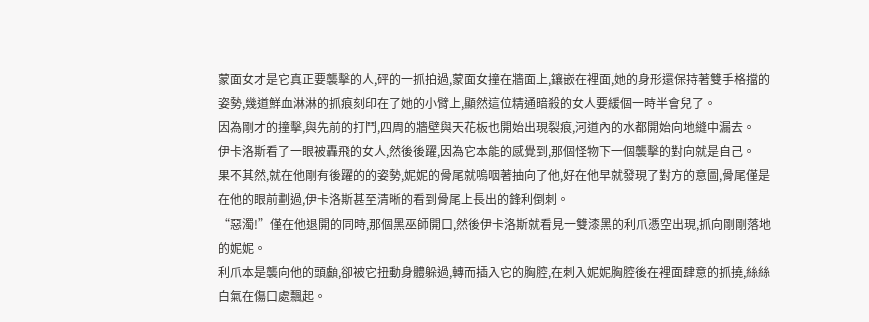蒙面女才是它真正要襲擊的人,砰的一抓拍過,蒙面女撞在牆面上,鑲嵌在裡面,她的身形還保持著雙手格擋的姿勢,幾道鮮血淋淋的抓痕刻印在了她的小臂上,顯然這位精通暗殺的女人要緩個一時半會兒了。
因為剛才的撞擊,與先前的打鬥,四周的牆壁與天花板也開始出現裂痕,河道內的水都開始向地縫中漏去。
伊卡洛斯看了一眼被轟飛的女人,然後後躍,因為它本能的感覺到,那個怪物下一個襲擊的對向就是自己。
果不其然,就在他剛有後躍的的姿勢,妮妮的骨尾就嗚咽著抽向了他,好在他早就發現了對方的意圖,骨尾僅是在他的眼前劃過,伊卡洛斯甚至清晰的看到骨尾上長出的鋒利倒刺。
“惡濁!”僅在他退開的同時,那個黑巫師開口,然後伊卡洛斯就看見一雙漆黑的利爪憑空出現,抓向剛剛落地的妮妮。
利爪本是襲向他的頭顱,卻被它扭動身體躲過,轉而插入它的胸腔,在刺入妮妮胸腔後在裡面肆意的抓撓,絲絲白氣在傷口處飄起。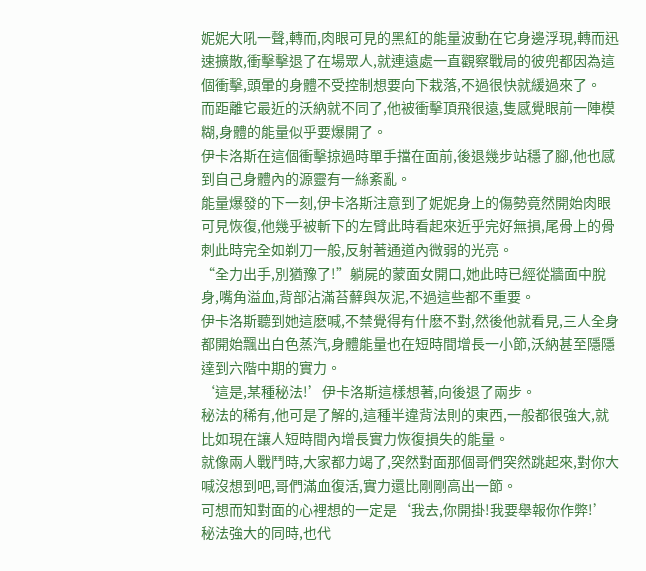妮妮大吼一聲,轉而,肉眼可見的黑紅的能量波動在它身邊浮現,轉而迅速擴散,衝擊擊退了在場眾人,就連遠處一直觀察戰局的彼兜都因為這個衝擊,頭暈的身體不受控制想要向下栽落,不過很快就緩過來了。
而距離它最近的沃納就不同了,他被衝擊頂飛很遠,隻感覺眼前一陣模糊,身體的能量似乎要爆開了。
伊卡洛斯在這個衝擊掠過時單手擋在面前,後退幾步站穩了腳,他也感到自己身體內的源靈有一絲紊亂。
能量爆發的下一刻,伊卡洛斯注意到了妮妮身上的傷勢竟然開始肉眼可見恢復,他幾乎被斬下的左臂此時看起來近乎完好無損,尾骨上的骨刺此時完全如剃刀一般,反射著通道內微弱的光亮。
“全力出手,別猶豫了!”躺屍的蒙面女開口,她此時已經從牆面中脫身,嘴角溢血,背部沾滿苔蘚與灰泥,不過這些都不重要。
伊卡洛斯聽到她這麽喊,不禁覺得有什麽不對,然後他就看見,三人全身都開始飄出白色蒸汽,身體能量也在短時間增長一小節,沃納甚至隱隱達到六階中期的實力。
‘這是,某種秘法!’伊卡洛斯這樣想著,向後退了兩步。
秘法的稀有,他可是了解的,這種半違背法則的東西,一般都很強大,就比如現在讓人短時間內增長實力恢復損失的能量。
就像兩人戰鬥時,大家都力竭了,突然對面那個哥們突然跳起來,對你大喊沒想到吧,哥們滿血復活,實力還比剛剛高出一節。
可想而知對面的心裡想的一定是‘我去,你開掛!我要舉報你作弊!’
秘法強大的同時,也代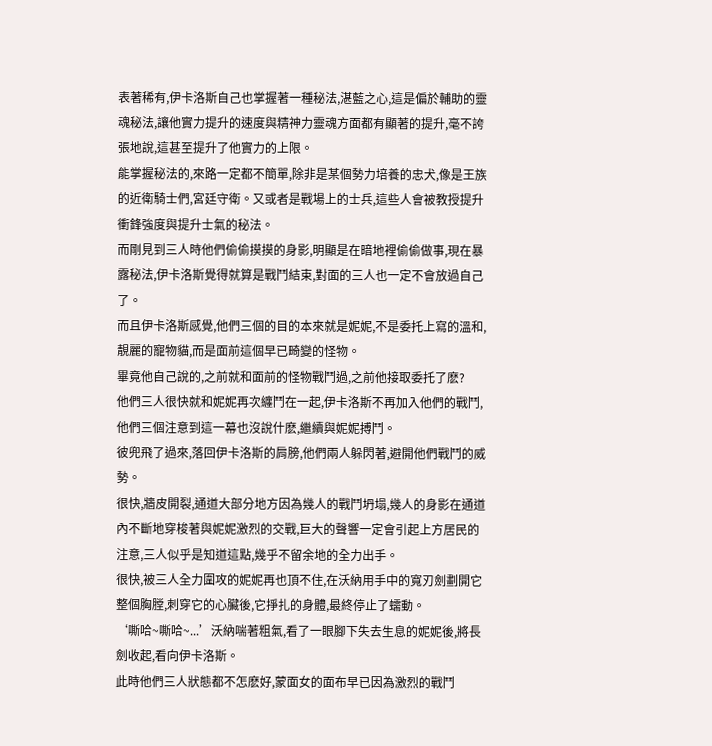表著稀有,伊卡洛斯自己也掌握著一種秘法,湛藍之心,這是偏於輔助的靈魂秘法,讓他實力提升的速度與精神力靈魂方面都有顯著的提升,毫不誇張地說,這甚至提升了他實力的上限。
能掌握秘法的,來路一定都不簡單,除非是某個勢力培養的忠犬,像是王族的近衛騎士們,宮廷守衛。又或者是戰場上的士兵,這些人會被教授提升衝鋒強度與提升士氣的秘法。
而剛見到三人時他們偷偷摸摸的身影,明顯是在暗地裡偷偷做事,現在暴露秘法,伊卡洛斯覺得就算是戰鬥結束,對面的三人也一定不會放過自己了。
而且伊卡洛斯感覺,他們三個的目的本來就是妮妮,不是委托上寫的溫和,靚麗的寵物貓,而是面前這個早已畸變的怪物。
畢竟他自己說的,之前就和面前的怪物戰鬥過,之前他接取委托了麽?
他們三人很快就和妮妮再次纏鬥在一起,伊卡洛斯不再加入他們的戰鬥,他們三個注意到這一幕也沒說什麽,繼續與妮妮搏鬥。
彼兜飛了過來,落回伊卡洛斯的肩膀,他們兩人躲閃著,避開他們戰鬥的威勢。
很快,牆皮開裂,通道大部分地方因為幾人的戰鬥坍塌,幾人的身影在通道內不斷地穿梭著與妮妮激烈的交戰,巨大的聲響一定會引起上方居民的注意,三人似乎是知道這點,幾乎不留余地的全力出手。
很快,被三人全力圍攻的妮妮再也頂不住,在沃納用手中的寬刃劍劃開它整個胸膛,刺穿它的心臟後,它掙扎的身體,最終停止了蠕動。
‘嘶哈~嘶哈~...’沃納喘著粗氣,看了一眼腳下失去生息的妮妮後,將長劍收起,看向伊卡洛斯。
此時他們三人狀態都不怎麽好,蒙面女的面布早已因為激烈的戰鬥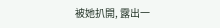被她扒開, 露出一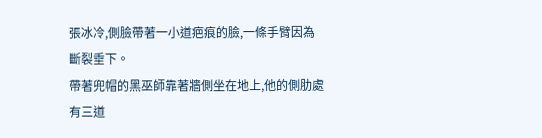張冰冷,側臉帶著一小道疤痕的臉,一條手臂因為斷裂垂下。
帶著兜帽的黑巫師靠著牆側坐在地上,他的側肋處有三道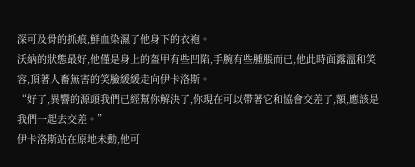深可及骨的抓痕,鮮血染濕了他身下的衣袍。
沃納的狀態最好,他僅是身上的盔甲有些凹陷,手腕有些腫脹而已,他此時面露溫和笑容,頂著人畜無害的笑臉緩緩走向伊卡洛斯。
“好了,異響的源頭我們已經幫你解決了,你現在可以帶著它和協會交差了,額,應該是我們一起去交差。”
伊卡洛斯站在原地未動,他可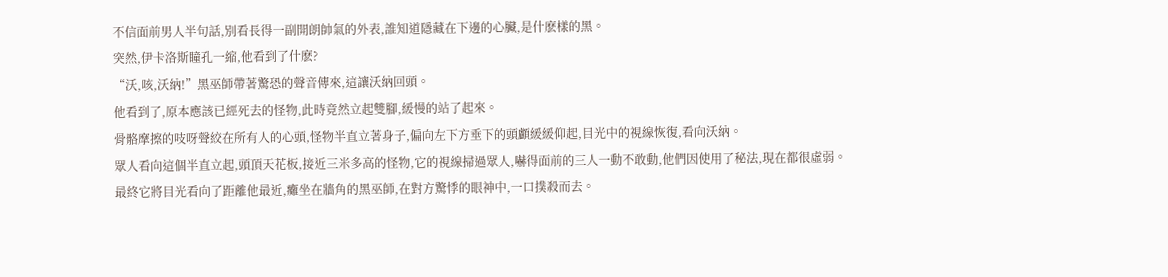不信面前男人半句話,別看長得一副開朗帥氣的外表,誰知道隱藏在下邊的心臟,是什麽樣的黑。
突然,伊卡洛斯瞳孔一縮,他看到了什麽?
“沃,咳,沃納!”黑巫師帶著驚恐的聲音傳來,這讓沃納回頭。
他看到了,原本應該已經死去的怪物,此時竟然立起雙腳,緩慢的站了起來。
骨骼摩擦的吱呀聲絞在所有人的心頭,怪物半直立著身子,偏向左下方垂下的頭顱緩緩仰起,目光中的視線恢復,看向沃納。
眾人看向這個半直立起,頭頂天花板,接近三米多高的怪物,它的視線掃過眾人,嚇得面前的三人一動不敢動,他們因使用了秘法,現在都很虛弱。
最終它將目光看向了距離他最近,癱坐在牆角的黑巫師,在對方驚悸的眼神中,一口撲殺而去。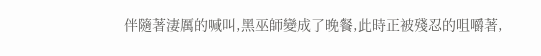伴隨著淒厲的喊叫,黑巫師變成了晚餐,此時正被殘忍的咀嚼著,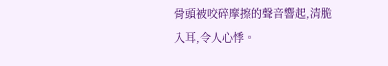骨頭被咬碎摩擦的聲音響起,清脆入耳,令人心悸。